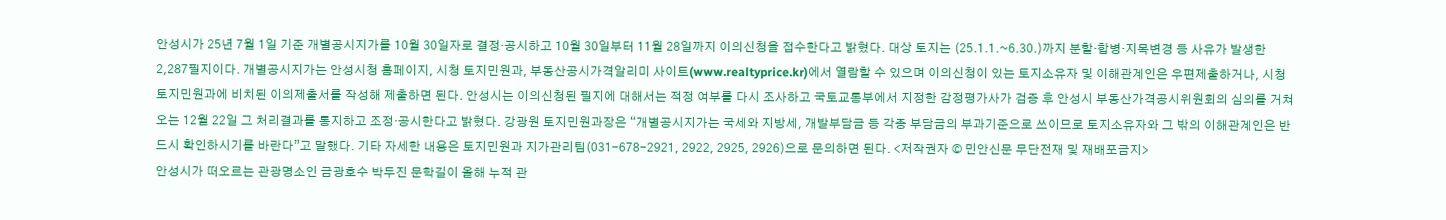안성시가 25년 7월 1일 기준 개별공시지가를 10월 30일자로 결정·공시하고 10월 30일부터 11월 28일까지 이의신청을 접수한다고 밝혔다. 대상 토지는 (25.1.1.~6.30.)까지 분할·합병·지목변경 등 사유가 발생한 2,287필지이다. 개별공시지가는 안성시청 홈페이지, 시청 토지민원과, 부동산공시가격알리미 사이트(www.realtyprice.kr)에서 열람할 수 있으며 이의신청이 있는 토지소유자 및 이해관계인은 우편제출하거나, 시청 토지민원과에 비치된 이의제출서를 작성해 제출하면 된다. 안성시는 이의신청된 필지에 대해서는 적정 여부를 다시 조사하고 국토교통부에서 지정한 감정평가사가 검증 후 안성시 부동산가격공시위원회의 심의를 거쳐 오는 12월 22일 그 처리결과를 통지하고 조정·공시한다고 밝혔다. 강광원 토지민원과장은 “개별공시지가는 국세와 지방세, 개발부담금 등 각종 부담금의 부과기준으로 쓰이므로 토지소유자와 그 밖의 이해관계인은 반드시 확인하시기를 바란다”고 말했다. 기타 자세한 내용은 토지민원과 지가관리팀(031-678-2921, 2922, 2925, 2926)으로 문의하면 된다. <저작권자 © 민안신문 무단전재 및 재배포금지>
안성시가 떠오르는 관광명소인 금광호수 박두진 문학길이 올해 누적 관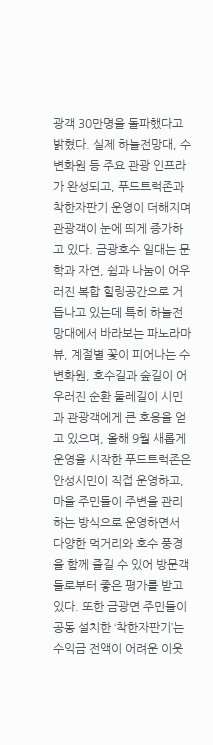광객 30만명을 돌파했다고 밝혔다. 실제 하늘전망대, 수변화원 등 주요 관광 인프라가 완성되고, 푸드트럭존과 착한자판기 운영이 더해지며 관광객이 눈에 띄게 증가하고 있다. 금광호수 일대는 문학과 자연, 쉼과 나눔이 어우러진 복합 힐링공간으로 거듭나고 있는데 특히 하늘전망대에서 바라보는 파노라마 뷰, 계절별 꽃이 피어나는 수변화원, 호수길과 숲길이 어우러진 순환 둘레길이 시민과 관광객에게 큰 호응을 얻고 있으며, 올해 9월 새롭게 운영을 시작한 푸드트럭존은 안성시민이 직접 운영하고, 마을 주민들이 주변을 관리하는 방식으로 운영하면서 다양한 먹거리와 호수 풍경을 함께 즐길 수 있어 방문객들로부터 좋은 평가를 받고 있다. 또한 금광면 주민들이 공동 설치한 ‘착한자판기’는 수익금 전액이 어려운 이웃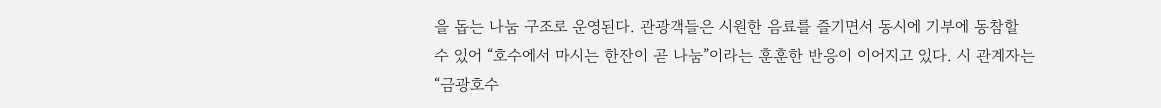을 돕는 나눔 구조로 운영된다. 관광객들은 시원한 음료를 즐기면서 동시에 기부에 동참할 수 있어 “호수에서 마시는 한잔이 곧 나눔”이라는 훈훈한 반응이 이어지고 있다. 시 관계자는 “금광호수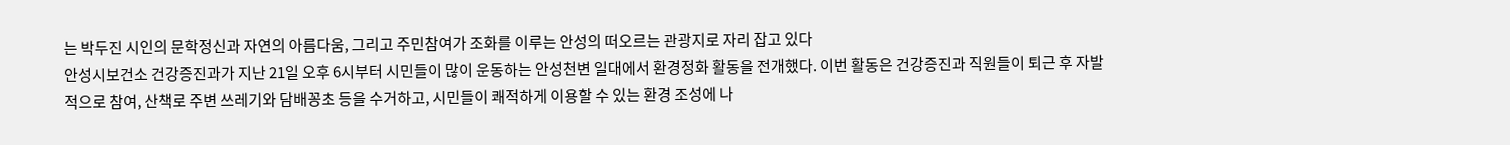는 박두진 시인의 문학정신과 자연의 아름다움, 그리고 주민참여가 조화를 이루는 안성의 떠오르는 관광지로 자리 잡고 있다
안성시보건소 건강증진과가 지난 21일 오후 6시부터 시민들이 많이 운동하는 안성천변 일대에서 환경정화 활동을 전개했다. 이번 활동은 건강증진과 직원들이 퇴근 후 자발적으로 참여, 산책로 주변 쓰레기와 담배꽁초 등을 수거하고, 시민들이 쾌적하게 이용할 수 있는 환경 조성에 나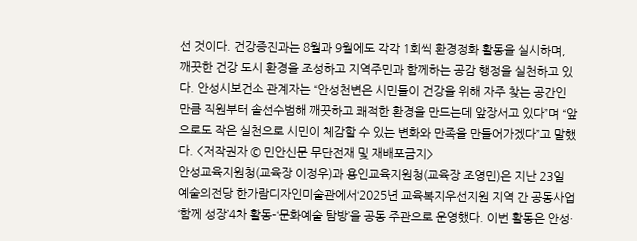선 것이다. 건강증진과는 8월과 9월에도 각각 1회씩 환경정화 활동을 실시하며, 깨끗한 건강 도시 환경을 조성하고 지역주민과 함께하는 공감 행정을 실천하고 있다. 안성시보건소 관계자는 “안성천변은 시민들이 건강을 위해 자주 찾는 공간인 만큼 직원부터 솔선수범해 깨끗하고 쾌적한 환경을 만드는데 앞장서고 있다”며 “앞으로도 작은 실천으로 시민이 체감할 수 있는 변화와 만족을 만들어가겠다”고 말했다. <저작권자 © 민안신문 무단전재 및 재배포금지>
안성교육지원청(교육장 이정우)과 용인교육지원청(교육장 조영민)은 지난 23일 예술의전당 한가람디자인미술관에서‘2025년 교육복지우선지원 지역 간 공동사업‘함께 성장’4차 활동–‘문화예술 탐방’을 공동 주관으로 운영했다. 이번 활동은 안성·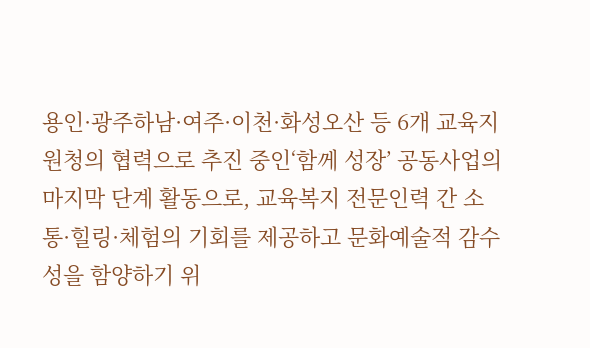용인·광주하남·여주·이천·화성오산 등 6개 교육지원청의 협력으로 추진 중인‘함께 성장’ 공동사업의 마지막 단계 활동으로, 교육복지 전문인력 간 소통·힐링·체험의 기회를 제공하고 문화예술적 감수성을 함양하기 위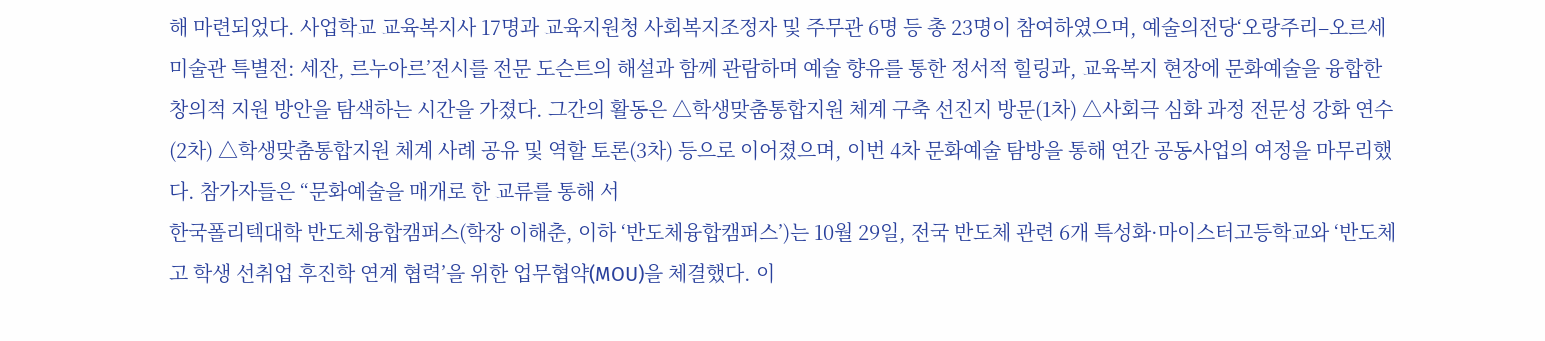해 마련되었다. 사업학교 교육복지사 17명과 교육지원청 사회복지조정자 및 주무관 6명 등 총 23명이 참여하였으며, 예술의전당‘오랑주리–오르세미술관 특별전: 세잔, 르누아르’전시를 전문 도슨트의 해설과 함께 관람하며 예술 향유를 통한 정서적 힐링과, 교육복지 현장에 문화예술을 융합한 창의적 지원 방안을 탐색하는 시간을 가졌다. 그간의 활동은 △학생맞춤통합지원 체계 구축 선진지 방문(1차) △사회극 심화 과정 전문성 강화 연수(2차) △학생맞춤통합지원 체계 사례 공유 및 역할 토론(3차) 등으로 이어졌으며, 이번 4차 문화예술 탐방을 통해 연간 공동사업의 여정을 마무리했다. 참가자들은 “문화예술을 매개로 한 교류를 통해 서
한국폴리텍대학 반도체융합캠퍼스(학장 이해춘, 이하 ‘반도체융합캠퍼스’)는 10월 29일, 전국 반도체 관련 6개 특성화·마이스터고등학교와 ‘반도체고 학생 선취업 후진학 연계 협력’을 위한 업무협약(MOU)을 체결했다. 이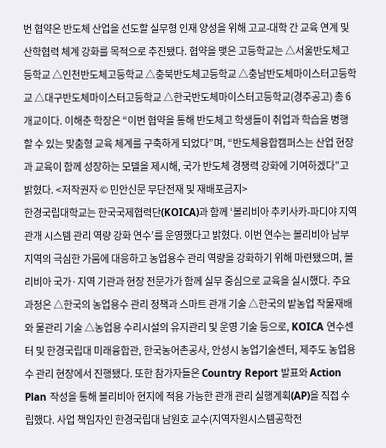번 협약은 반도체 산업을 선도할 실무형 인재 양성을 위해 고교-대학 간 교육 연계 및 산학협력 체계 강화를 목적으로 추진됐다. 협약을 맺은 고등학교는 △서울반도체고등학교 △인천반도체고등학교 △충북반도체고등학교 △충남반도체마이스터고등학교 △대구반도체마이스터고등학교 △한국반도체마이스터고등학교(경주공고) 총 6개교이다. 이해춘 학장은 “이번 협약을 통해 반도체고 학생들이 취업과 학습을 병행할 수 있는 맞춤형 교육 체계를 구축하게 되었다”며, “반도체융합캠퍼스는 산업 현장과 교육이 함께 성장하는 모델을 제시해, 국가 반도체 경쟁력 강화에 기여하겠다”고 밝혔다. <저작권자 © 민안신문 무단전재 및 재배포금지>
한경국립대학교는 한국국제협력단(KOICA)과 함께 ‘볼리비아 추키사카-파디야 지역 관개 시스템 관리 역량 강화 연수’를 운영했다고 밝혔다. 이번 연수는 볼리비아 남부 지역의 극심한 가뭄에 대응하고 농업용수 관리 역량을 강화하기 위해 마련됐으며, 볼리비아 국가·지역 기관과 현장 전문가가 함께 실무 중심으로 교육을 실시했다. 주요 과정은 △한국의 농업용수 관리 정책과 스마트 관개 기술 △한국의 밭농업 작물재배와 물관리 기술 △농업용 수리시설의 유지관리 및 운영 기술 등으로, KOICA 연수센터 및 한경국립대 미래융합관, 한국농어촌공사, 안성시 농업기술센터, 제주도 농업용수 관리 현장에서 진행됐다. 또한 참가자들은 Country Report 발표와 Action Plan 작성을 통해 볼리비아 현지에 적용 가능한 관개 관리 실행계획(AP)을 직접 수립했다. 사업 책임자인 한경국립대 남원호 교수(지역자원시스템공학전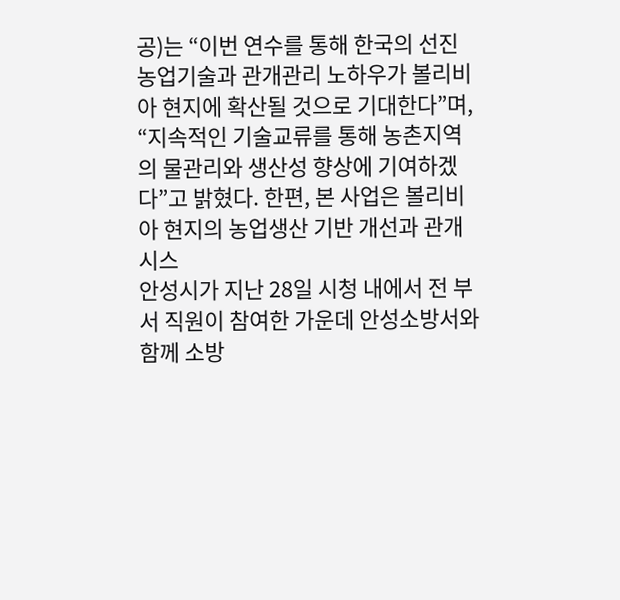공)는 “이번 연수를 통해 한국의 선진 농업기술과 관개관리 노하우가 볼리비아 현지에 확산될 것으로 기대한다”며, “지속적인 기술교류를 통해 농촌지역의 물관리와 생산성 향상에 기여하겠다”고 밝혔다. 한편, 본 사업은 볼리비아 현지의 농업생산 기반 개선과 관개시스
안성시가 지난 28일 시청 내에서 전 부서 직원이 참여한 가운데 안성소방서와 함께 소방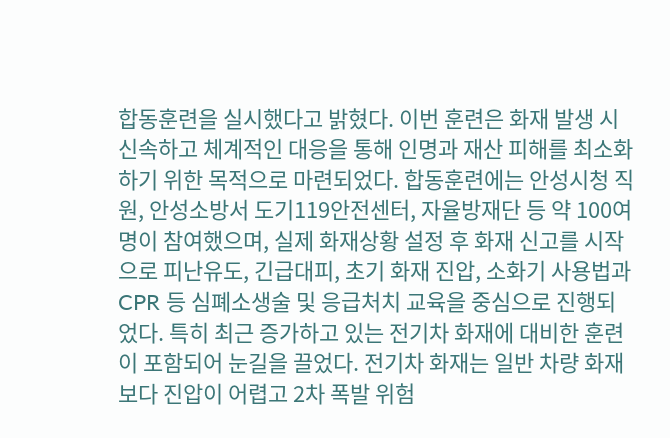합동훈련을 실시했다고 밝혔다. 이번 훈련은 화재 발생 시 신속하고 체계적인 대응을 통해 인명과 재산 피해를 최소화하기 위한 목적으로 마련되었다. 합동훈련에는 안성시청 직원, 안성소방서 도기119안전센터, 자율방재단 등 약 100여 명이 참여했으며, 실제 화재상황 설정 후 화재 신고를 시작으로 피난유도, 긴급대피, 초기 화재 진압, 소화기 사용법과 CPR 등 심폐소생술 및 응급처치 교육을 중심으로 진행되었다. 특히 최근 증가하고 있는 전기차 화재에 대비한 훈련이 포함되어 눈길을 끌었다. 전기차 화재는 일반 차량 화재보다 진압이 어렵고 2차 폭발 위험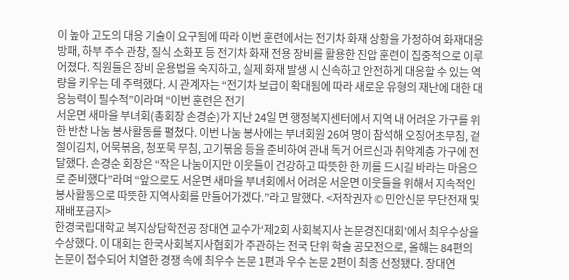이 높아 고도의 대응 기술이 요구됨에 따라 이번 훈련에서는 전기차 화재 상황을 가정하여 화재대응 방패, 하부 주수 관창, 질식 소화포 등 전기차 화재 전용 장비를 활용한 진압 훈련이 집중적으로 이루어졌다. 직원들은 장비 운용법을 숙지하고, 실제 화재 발생 시 신속하고 안전하게 대응할 수 있는 역량을 키우는 데 주력했다. 시 관계자는 “전기차 보급이 확대됨에 따라 새로운 유형의 재난에 대한 대응능력이 필수적”이라며 “이번 훈련은 전기
서운면 새마을 부녀회(총회장 손경순)가 지난 24일 면 행정복지센터에서 지역 내 어려운 가구를 위한 반찬 나눔 봉사활동를 펼쳤다. 이번 나눔 봉사에는 부녀회원 26여 명이 참석해 오징어초무침, 겉절이김치, 어묵볶음, 청포묵 무침, 고기볶음 등을 준비하여 관내 독거 어르신과 취약계층 가구에 전달했다. 손경순 회장은 “작은 나눔이지만 이웃들이 건강하고 따뜻한 한 끼를 드시길 바라는 마음으로 준비했다”라며 “앞으로도 서운면 새마을 부녀회에서 어려운 서운면 이웃들을 위해서 지속적인 봉사활동으로 따뜻한 지역사회를 만들어가겠다.”라고 말했다. <저작권자 © 민안신문 무단전재 및 재배포금지>
한경국립대학교 복지상담학전공 장대연 교수가‘제2회 사회복지사 논문경진대회’에서 최우수상을 수상했다. 이 대회는 한국사회복지사협회가 주관하는 전국 단위 학술 공모전으로, 올해는 84편의 논문이 접수되어 치열한 경쟁 속에 최우수 논문 1편과 우수 논문 2편이 최종 선정됐다. 장대연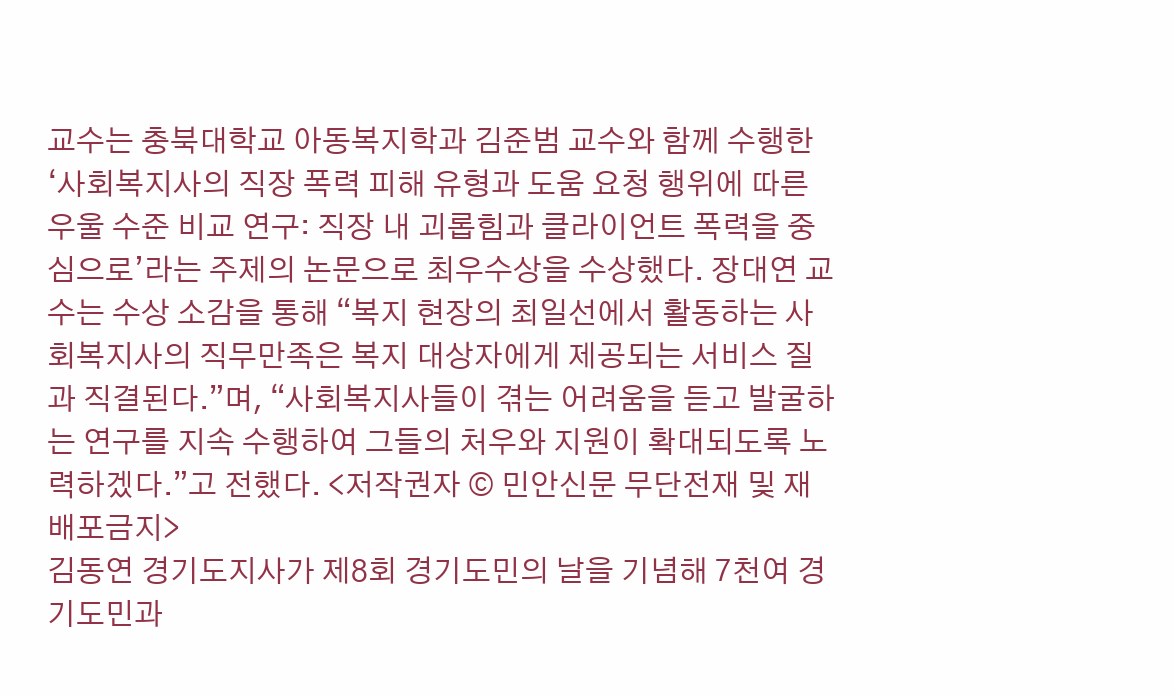교수는 충북대학교 아동복지학과 김준범 교수와 함께 수행한 ‘사회복지사의 직장 폭력 피해 유형과 도움 요청 행위에 따른 우울 수준 비교 연구: 직장 내 괴롭힘과 클라이언트 폭력을 중심으로’라는 주제의 논문으로 최우수상을 수상했다. 장대연 교수는 수상 소감을 통해 “복지 현장의 최일선에서 활동하는 사회복지사의 직무만족은 복지 대상자에게 제공되는 서비스 질과 직결된다.”며, “사회복지사들이 겪는 어려움을 듣고 발굴하는 연구를 지속 수행하여 그들의 처우와 지원이 확대되도록 노력하겠다.”고 전했다. <저작권자 © 민안신문 무단전재 및 재배포금지>
김동연 경기도지사가 제8회 경기도민의 날을 기념해 7천여 경기도민과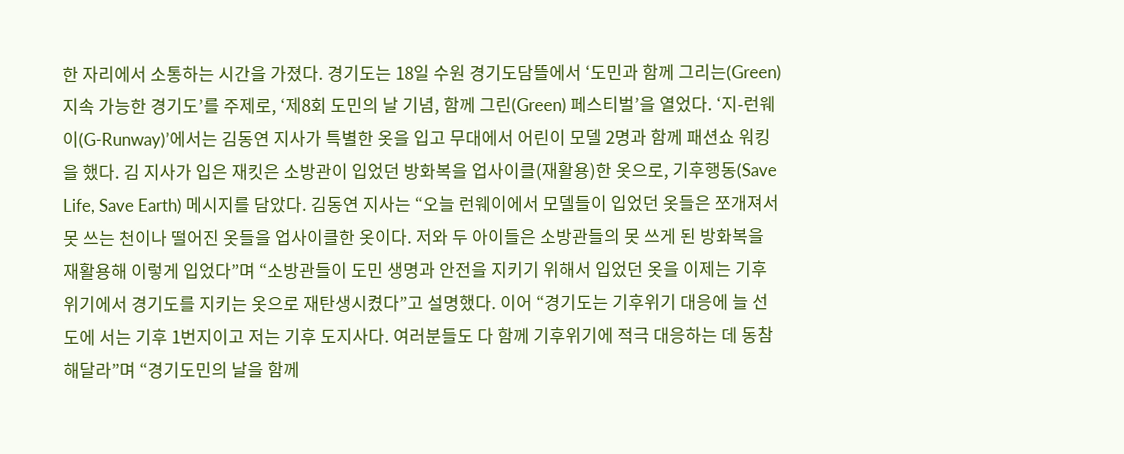한 자리에서 소통하는 시간을 가졌다. 경기도는 18일 수원 경기도담뜰에서 ‘도민과 함께 그리는(Green) 지속 가능한 경기도’를 주제로, ‘제8회 도민의 날 기념, 함께 그린(Green) 페스티벌’을 열었다. ‘지-런웨이(G-Runway)’에서는 김동연 지사가 특별한 옷을 입고 무대에서 어린이 모델 2명과 함께 패션쇼 워킹을 했다. 김 지사가 입은 재킷은 소방관이 입었던 방화복을 업사이클(재활용)한 옷으로, 기후행동(Save Life, Save Earth) 메시지를 담았다. 김동연 지사는 “오늘 런웨이에서 모델들이 입었던 옷들은 쪼개져서 못 쓰는 천이나 떨어진 옷들을 업사이클한 옷이다. 저와 두 아이들은 소방관들의 못 쓰게 된 방화복을 재활용해 이렇게 입었다”며 “소방관들이 도민 생명과 안전을 지키기 위해서 입었던 옷을 이제는 기후위기에서 경기도를 지키는 옷으로 재탄생시켰다”고 설명했다. 이어 “경기도는 기후위기 대응에 늘 선도에 서는 기후 1번지이고 저는 기후 도지사다. 여러분들도 다 함께 기후위기에 적극 대응하는 데 동참해달라”며 “경기도민의 날을 함께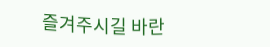즐겨주시길 바란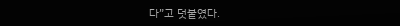다”고 덧붙였다.